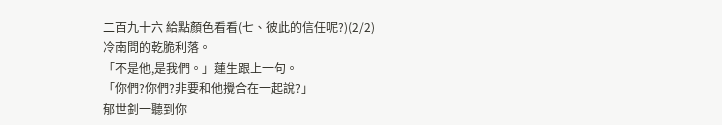二百九十六 給點顏色看看(七、彼此的信任呢?)(2/2)
冷南問的乾脆利落。
「不是他,是我們。」蓮生跟上一句。
「你們?你們?非要和他攪合在一起說?」
郁世釗一聽到你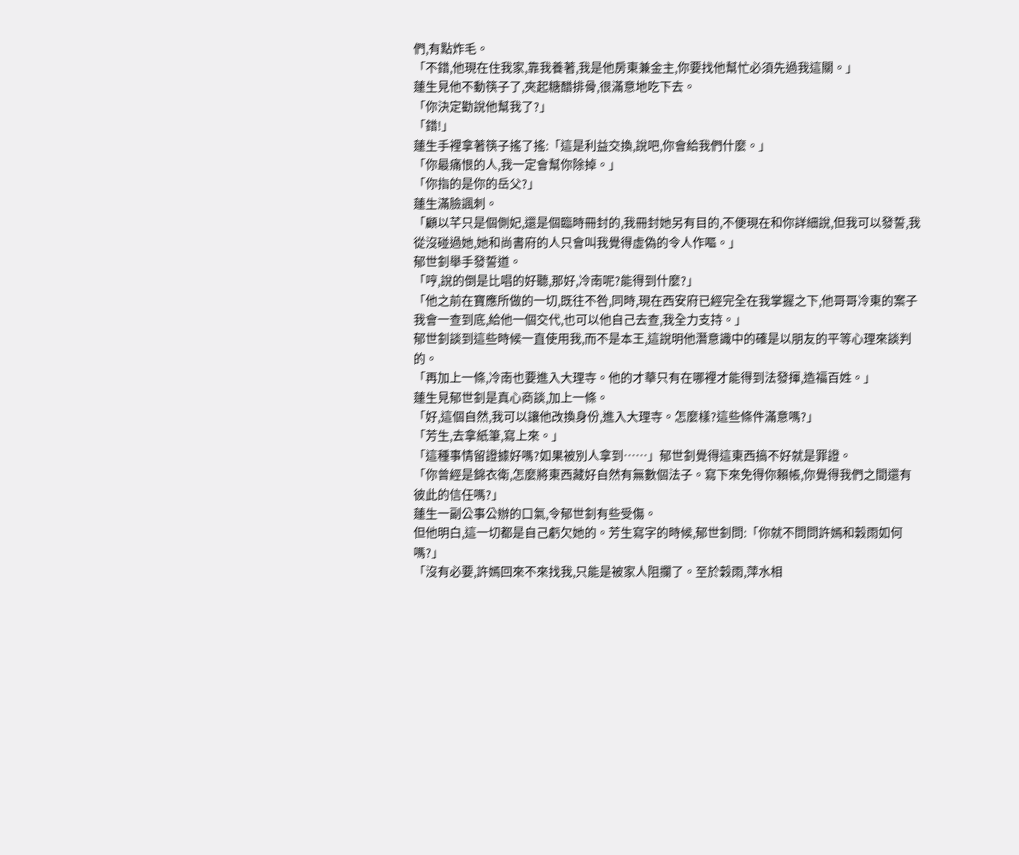們,有點炸毛。
「不錯,他現在住我家,靠我養著,我是他房東兼金主,你要找他幫忙必須先過我這關。」
蓮生見他不動筷子了,夾起糖醋排骨,很滿意地吃下去。
「你決定勸說他幫我了?」
「錯!」
蓮生手裡拿著筷子搖了搖:「這是利益交換,說吧,你會給我們什麼。」
「你最痛恨的人,我一定會幫你除掉。」
「你指的是你的岳父?」
蓮生滿臉諷刺。
「顧以芊只是個側妃,還是個臨時冊封的,我冊封她另有目的,不便現在和你詳細說,但我可以發誓,我從沒碰過她,她和尚書府的人只會叫我覺得虛偽的令人作嘔。」
郁世釗舉手發誓道。
「哼,說的倒是比唱的好聽,那好,冷南呢?能得到什麼?」
「他之前在寶應所做的一切,既往不咎,同時,現在西安府已經完全在我掌握之下,他哥哥冷東的案子我會一查到底,給他一個交代,也可以他自己去查,我全力支持。」
郁世釗談到這些時候一直使用我,而不是本王,這說明他潛意識中的確是以朋友的平等心理來談判的。
「再加上一條,冷南也要進入大理寺。他的才華只有在哪裡才能得到法發揮,造福百姓。」
蓮生見郁世釗是真心商談,加上一條。
「好,這個自然,我可以讓他改換身份,進入大理寺。怎麼樣?這些條件滿意嗎?」
「芳生,去拿紙筆,寫上來。」
「這種事情留證據好嗎?如果被別人拿到……」郁世釗覺得這東西搞不好就是罪證。
「你曾經是錦衣衛,怎麼將東西藏好自然有無數個法子。寫下來免得你賴帳,你覺得我們之間還有彼此的信任嗎?」
蓮生一副公事公辦的口氣,令郁世釗有些受傷。
但他明白,這一切都是自己虧欠她的。芳生寫字的時候,郁世釗問:「你就不問問許嫣和穀雨如何嗎?」
「沒有必要,許嫣回來不來找我,只能是被家人阻攔了。至於穀雨,萍水相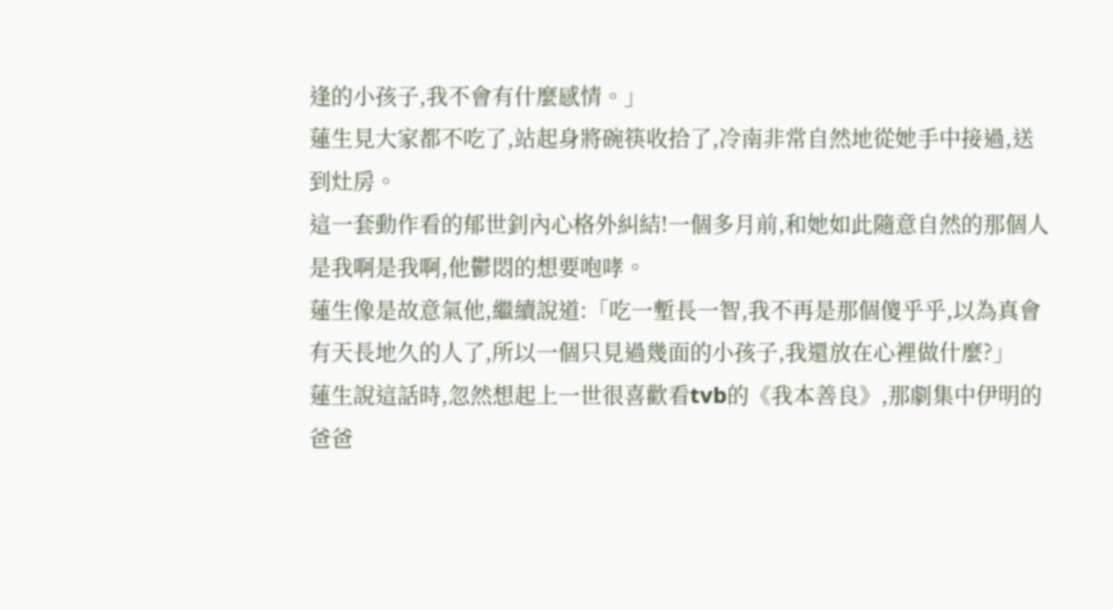逢的小孩子,我不會有什麼感情。」
蓮生見大家都不吃了,站起身將碗筷收拾了,冷南非常自然地從她手中接過,送到灶房。
這一套動作看的郁世釗內心格外糾結!一個多月前,和她如此隨意自然的那個人是我啊是我啊,他鬱悶的想要咆哮。
蓮生像是故意氣他,繼續說道:「吃一塹長一智,我不再是那個傻乎乎,以為真會有天長地久的人了,所以一個只見過幾面的小孩子,我還放在心裡做什麼?」
蓮生說這話時,忽然想起上一世很喜歡看tvb的《我本善良》,那劇集中伊明的爸爸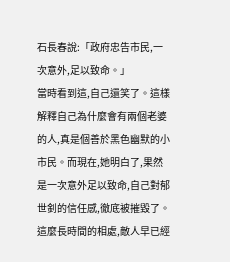石長春說:「政府忠告市民,一次意外,足以致命。」
當時看到這,自己還笑了。這樣解釋自己為什麼會有兩個老婆的人,真是個善於黑色幽默的小市民。而現在,她明白了,果然是一次意外足以致命,自己對郁世釗的信任感,徹底被摧毀了。
這麼長時間的相處,敵人早已經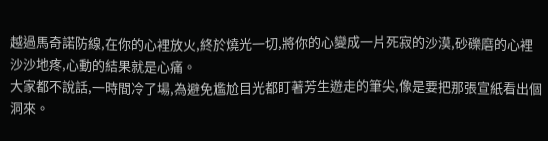越過馬奇諾防線,在你的心裡放火,終於燒光一切,將你的心變成一片死寂的沙漠,砂礫磨的心裡沙沙地疼,心動的結果就是心痛。
大家都不說話,一時間冷了場,為避免尷尬目光都盯著芳生遊走的筆尖,像是要把那張宣紙看出個洞來。